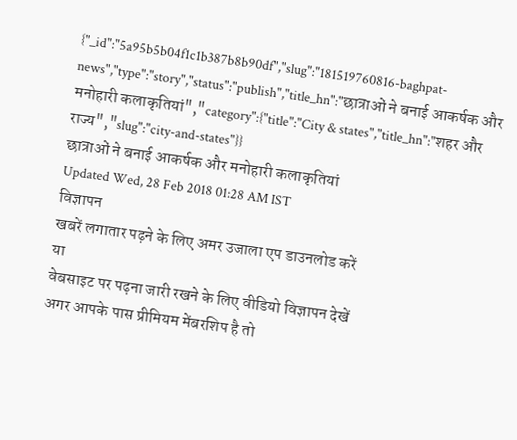{"_id":"5a95b5b04f1c1b387b8b90df","slug":"181519760816-baghpat-news","type":"story","status":"publish","title_hn":"छात्राओं ने बनाई आकर्षक और मनोहारी कलाकृतियां","category":{"title":"City & states","title_hn":"शहर और राज्य","slug":"city-and-states"}}
छात्राओं ने बनाई आकर्षक और मनोहारी कलाकृतियां
Updated Wed, 28 Feb 2018 01:28 AM IST
विज्ञापन
खबरें लगातार पढ़ने के लिए अमर उजाला एप डाउनलोड करें
या
वेबसाइट पर पढ़ना जारी रखने के लिए वीडियो विज्ञापन देखें
अगर आपके पास प्रीमियम मेंबरशिप है तो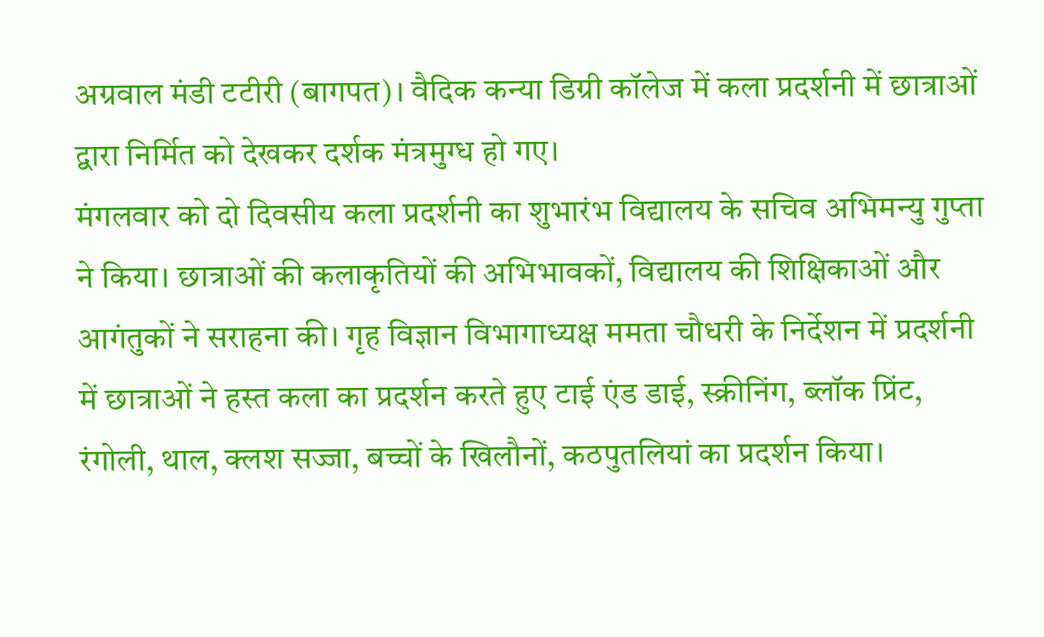अग्रवाल मंडी टटीरी (बागपत)। वैदिक कन्या डिग्री कॉलेज में कला प्रदर्शनी में छात्राओं द्वारा निर्मित को देखकर दर्शक मंत्रमुग्ध हो गए।
मंगलवार को दो दिवसीय कला प्रदर्शनी का शुभारंभ विद्यालय के सचिव अभिमन्यु गुप्ता ने किया। छात्राओं की कलाकृतियों की अभिभावकों, विद्यालय की शिक्षिकाओं और आगंतुकों ने सराहना की। गृह विज्ञान विभागाध्यक्ष ममता चौधरी के निर्देशन में प्रदर्शनी में छात्राओं ने हस्त कला का प्रदर्शन करते हुए टाई एंड डाई, स्क्रीनिंग, ब्लॉक प्रिंट, रंगोली, थाल, क्लश सज्जा, बच्चों के खिलौनों, कठपुतलियां का प्रदर्शन किया।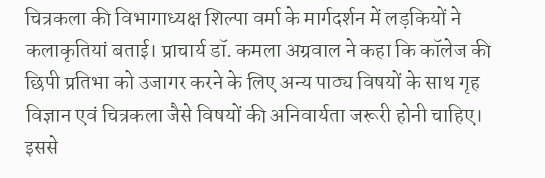चित्रकला की विभागाध्यक्ष शिल्पा वर्मा के मार्गदर्शन में लड़कियों ने कलाकृतियां बताई। प्राचार्य डॉ. कमला अग्रवाल ने कहा कि कॉलेज की छिपी प्रतिभा को उजागर करने के लिए अन्य पाठ्य विषयों के साथ गृह विज्ञान एवं चित्रकला जैसे विषयों की अनिवार्यता जरूरी होनी चाहिए। इससे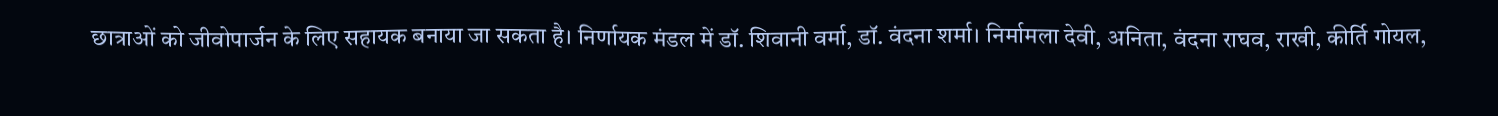छात्राओं को जीवोपार्जन के लिए सहायक बनाया जा सकता है। निर्णायक मंडल में डॉ. शिवानी वर्मा, डॉ. वंदना शर्मा। निर्मामला देवी, अनिता, वंदना राघव, राखी, कीर्ति गोयल,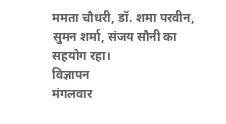ममता चौधरी, डॉ. शमा परवीन, सुमन शर्मा, संजय सौनी का सहयोग रहा।
विज्ञापन
मंगलवार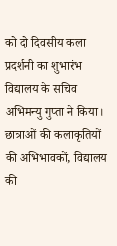को दो दिवसीय कला प्रदर्शनी का शुभारंभ विद्यालय के सचिव अभिमन्यु गुप्ता ने किया। छात्राओं की कलाकृतियों की अभिभावकों, विद्यालय की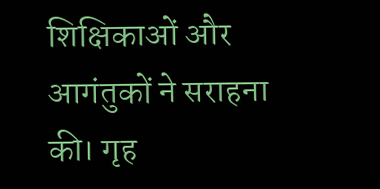शिक्षिकाओं और आगंतुकों ने सराहना की। गृह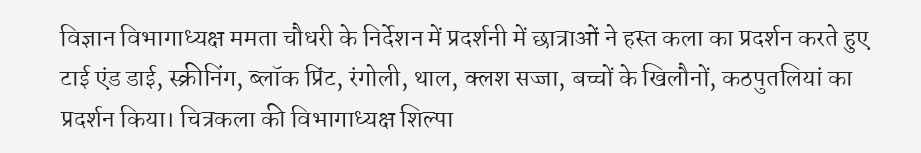विज्ञान विभागाध्यक्ष ममता चौधरी के निर्देशन में प्रदर्शनी में छात्राओं ने हस्त कला का प्रदर्शन करते हुए टाई एंड डाई, स्क्रीनिंग, ब्लॉक प्रिंट, रंगोली, थाल, क्लश सज्जा, बच्चों के खिलौनों, कठपुतलियां का प्रदर्शन किया। चित्रकला की विभागाध्यक्ष शिल्पा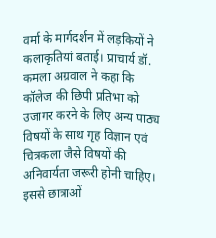वर्मा के मार्गदर्शन में लड़कियों ने कलाकृतियां बताई। प्राचार्य डॉ. कमला अग्रवाल ने कहा कि कॉलेज की छिपी प्रतिभा को उजागर करने के लिए अन्य पाठ्य विषयों के साथ गृह विज्ञान एवं चित्रकला जैसे विषयों की अनिवार्यता जरूरी होनी चाहिए। इससे छात्राओं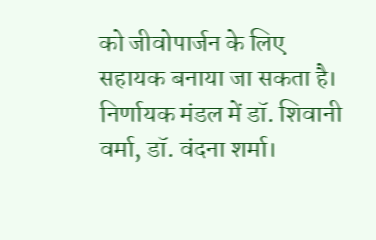को जीवोपार्जन के लिए सहायक बनाया जा सकता है। निर्णायक मंडल में डॉ. शिवानी वर्मा, डॉ. वंदना शर्मा।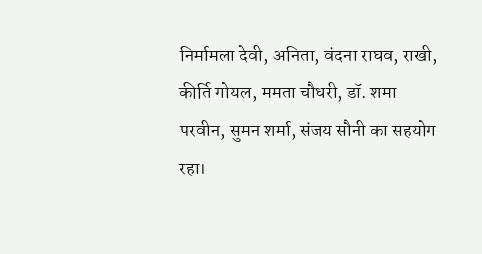निर्मामला देवी, अनिता, वंदना राघव, राखी, कीर्ति गोयल, ममता चौधरी, डॉ. शमा परवीन, सुमन शर्मा, संजय सौनी का सहयोग रहा।